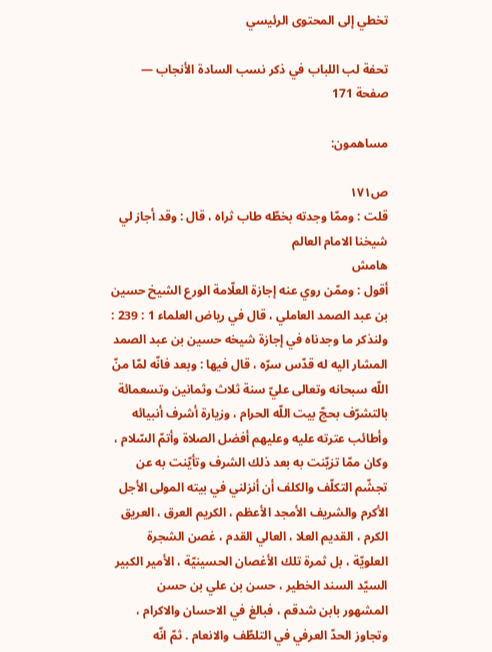تخطي إلى المحتوى الرئيسي

تحفة لب اللباب في ذكر نسب السادة الأنجاب — صفحة 171

مساهمون:

ص١٧١
قلت : وممّا وجدته بخطّه طاب ثراه ، قال : وقد أجاز لي شيخنا الامام العالم
هامش
أقول : وممّن روي عنه إجازة العلّامة الورع الشيخ حسين بن عبد الصمد العاملي ، قال في رياض العلماء 1 : 239 : ولنذكر ما وجدناه في إجازة شيخه حسين بن عبد الصمد المشار اليه له قدّس سرّه ، قال فيها : وبعد فانّه لمّا منّ اللّه سبحانه وتعالى عليّ سنة ثلاث وثمانين وتسعمائة بالتشرّف بحجّ بيت اللّه الحرام ، وزيارة أشرف أنبيائه وأطائب عترته عليه وعليهم أفضل الصلاة وأتمّ السّلام ، وكان ممّا تزيّنت به بعد ذلك الشرف وتأيّنت به عن تجشّم التكلّف والكلف أن أنزلني في بيته المولى الأجل الأكرم والشريف الأمجد الأعظم ، الكريم العرق ، العريق الكرم ، القديم العلا ، العالي القدم ، غصن الشجرة العلويّة ، بل ثمرة تلك الأغصان الحسينيّة ، الأمير الكبير السيّد السند الخطير ، حسن بن علي بن حسن المشهور بابن شدقم ، فبالغ في الاحسان والاكرام ، وتجاوز الحدّ العرفي في التلطّف والانعام . ثمّ انّه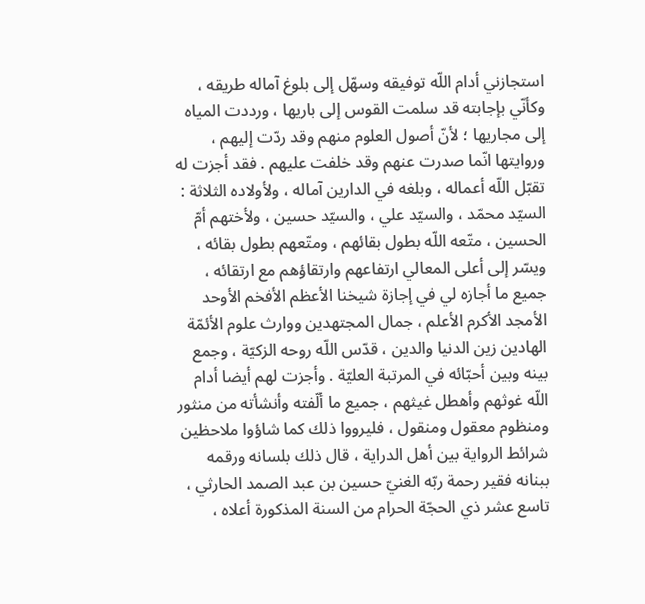استجازني أدام اللّه توفيقه وسهّل إلى بلوغ آماله طريقه ، وكأنّي بإجابته قد سلمت القوس إلى باريها ، ورددت المياه إلى مجاريها ؛ لأنّ أصول العلوم منهم وقد ردّت إليهم ، وروايتها انّما صدرت عنهم وقد خلفت عليهم . فقد أجزت له تقبّل اللّه أعماله ، وبلغه في الدارين آماله ، ولأولاده الثلاثة : السيّد محمّد ، والسيّد علي ، والسيّد حسين ، ولأختهم أمّ الحسين ، متّعه اللّه بطول بقائهم ، ومتّعهم بطول بقائه ، ويسّر إلى أعلى المعالي ارتفاعهم وارتقاؤهم مع ارتقائه ، جميع ما أجازه لي في إجازة شيخنا الأعظم الأفخم الأوحد الأمجد الأكرم الأعلم ، جمال المجتهدين ووارث علوم الأئمّة الهادين زين الدنيا والدين ، قدّس اللّه روحه الزكيّة ، وجمع بينه وبين أحبّائه في المرتبة العليّة . وأجزت لهم أيضا أدام اللّه غوثهم وأهطل غيثهم ، جميع ما ألّفته وأنشأته من منثور ومنظوم معقول ومنقول ، فليرووا ذلك كما شاؤوا ملاحظين شرائط الرواية بين أهل الدراية ، قال ذلك بلسانه ورقمه ببنانه فقير رحمة ربّه الغنيّ حسين بن عبد الصمد الحارثي ، تاسع عشر ذي الحجّة الحرام من السنة المذكورة أعلاه ،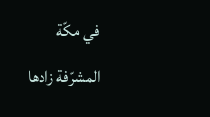في مكّة المشرّفة زادها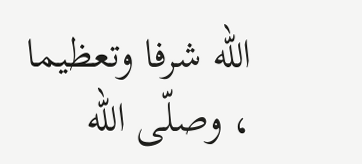اللّه شرفا وتعظيما ، وصلّى اللّه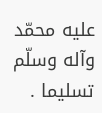عليه محمّد وآله وسلّم تسليما .